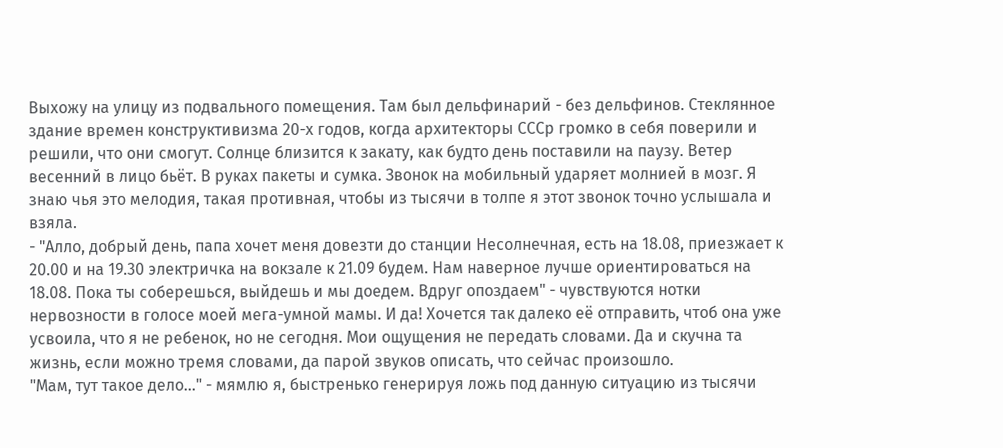Выхожу на улицу из подвального помещения. Там был дельфинарий - без дельфинов. Стеклянное здание времен конструктивизма 20-х годов, когда архитекторы СССр громко в себя поверили и решили, что они смогут. Солнце близится к закату, как будто день поставили на паузу. Ветер весенний в лицо бьёт. В руках пакеты и сумка. Звонок на мобильный ударяет молнией в мозг. Я знаю чья это мелодия, такая противная, чтобы из тысячи в толпе я этот звонок точно услышала и взяла.
- "Алло, добрый день, папа хочет меня довезти до станции Несолнечная, есть на 18.08, приезжает к 20.00 и на 19.30 электричка на вокзале к 21.09 будем. Нам наверное лучше ориентироваться на 18.08. Пока ты соберешься, выйдешь и мы доедем. Вдруг опоздаем" - чувствуются нотки нервозности в голосе моей мега-умной мамы. И да! Хочется так далеко её отправить, чтоб она уже усвоила, что я не ребенок, но не сегодня. Мои ощущения не передать словами. Да и скучна та жизнь, если можно тремя словами, да парой звуков описать, что сейчас произошло.
"Мам, тут такое дело..." - мямлю я, быстренько генерируя ложь под данную ситуацию из тысячи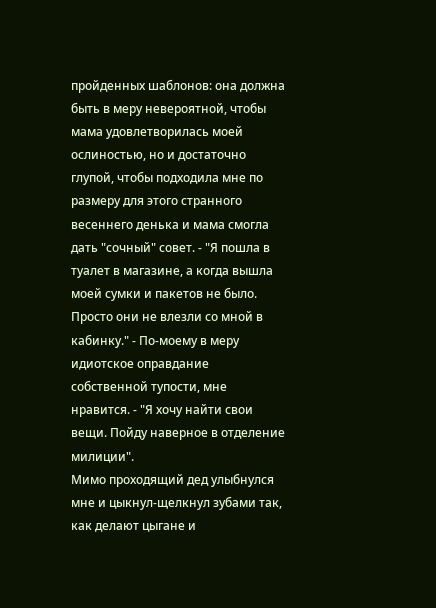пройденных шаблонов: она должна быть в меру невероятной, чтобы мама удовлетворилась моей ослиностью, но и достаточно глупой, чтобы подходила мне по размеру для этого странного весеннего денька и мама смогла дать "сочный" совет. - "Я пошла в туалет в магазине, а когда вышла моей сумки и пакетов не было. Просто они не влезли со мной в кабинку." - По-моему в меру идиотское оправдание собственной тупости, мне нравится. - "Я хочу найти свои вещи. Пойду наверное в отделение милиции".
Мимо проходящий дед улыбнулся мне и цыкнул-щелкнул зубами так, как делают цыгане и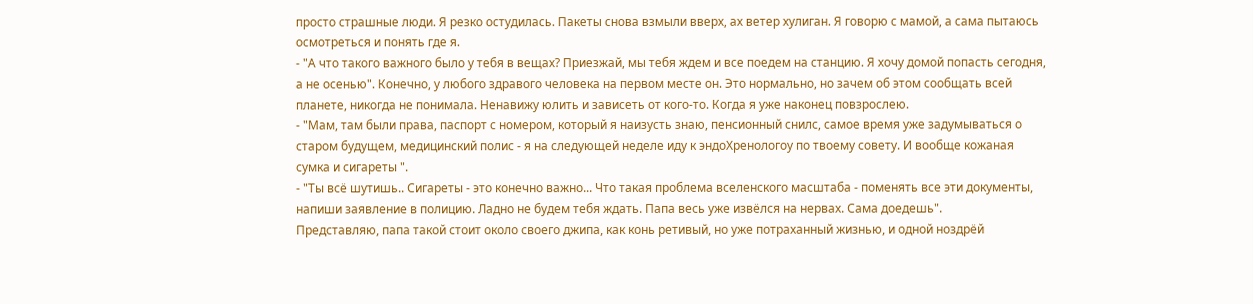просто страшные люди. Я резко остудилась. Пакеты снова взмыли вверх, ах ветер хулиган. Я говорю с мамой, а сама пытаюсь осмотреться и понять где я.
- "А что такого важного было у тебя в вещах? Приезжай, мы тебя ждем и все поедем на станцию. Я хочу домой попасть сегодня, а не осенью". Конечно, у любого здравого человека на первом месте он. Это нормально, но зачем об этом сообщать всей планете, никогда не понимала. Ненавижу юлить и зависеть от кого-то. Когда я уже наконец повзрослею.
- "Мам, там были права, паспорт с номером, который я наизусть знаю, пенсионный снилс, самое время уже задумываться о старом будущем, медицинский полис - я на следующей неделе иду к эндоХренологоу по твоему совету. И вообще кожаная сумка и сигареты ".
- "Ты всё шутишь.. Сигареты - это конечно важно... Что такая проблема вселенского масштаба - поменять все эти документы, напиши заявление в полицию. Ладно не будем тебя ждать. Папа весь уже извёлся на нервах. Сама доедешь".
Представляю, папа такой стоит около своего джипа, как конь ретивый, но уже потраханный жизнью, и одной ноздрёй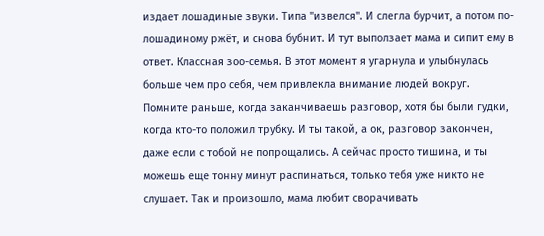издает лошадиные звуки. Типа "извелся". И слегла бурчит, а потом по-лошадиному ржёт, и снова бубнит. И тут выползает мама и сипит ему в ответ. Классная зоо-семья. В этот момент я угарнула и улыбнулась больше чем про себя, чем привлекла внимание людей вокруг. Помните раньше, когда заканчиваешь разговор, хотя бы были гудки, когда кто-то положил трубку. И ты такой, а ок, разговор закончен, даже если с тобой не попрощались. А сейчас просто тишина, и ты можешь еще тонну минут распинаться, только тебя уже никто не слушает. Так и произошло, мама любит сворачивать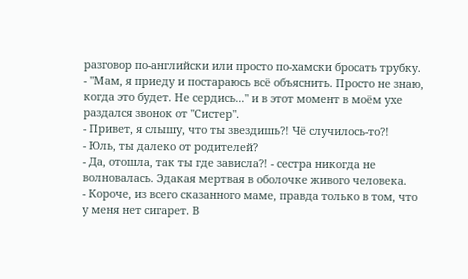разговор по-английски или просто по-хамски бросать трубку.
- "Мам, я приеду и постараюсь всё объяснить. Просто не знаю, когда это будет. Не сердись..." и в этот момент в моём ухе раздался звонок от "Систер".
- Привет, я слышу, что ты звездишь?! Чё случилось-то?!
- Юль, ты далеко от родителей?
- Да, отошла, так ты где зависла?! - сестра никогда не волновалась. Эдакая мертвая в оболочке живого человека.
- Короче, из всего сказанного маме, правда только в том, что у меня нет сигарет. В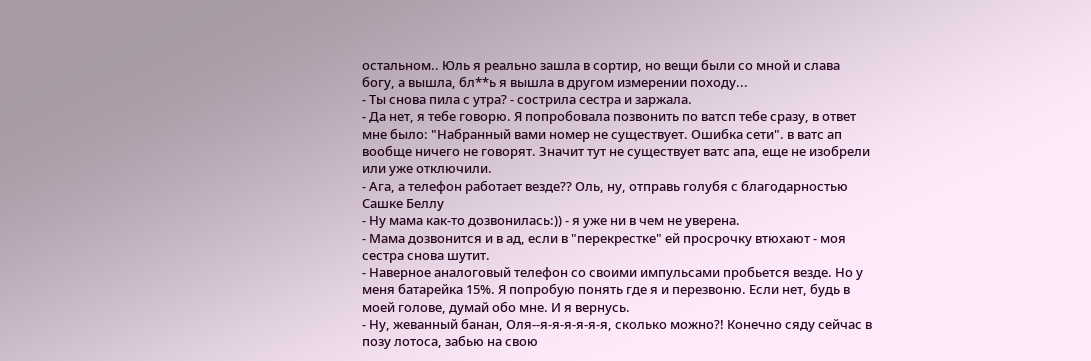остальном.. Юль я реально зашла в сортир, но вещи были со мной и слава богу, а вышла, бл**ь я вышла в другом измерении походу...
- Ты снова пила с утра? - сострила сестра и заржала.
- Да нет, я тебе говорю. Я попробовала позвонить по ватсп тебе сразу, в ответ мне было: "Набранный вами номер не существует. Ошибка сети". в ватс ап вообще ничего не говорят. Значит тут не существует ватс апа, еще не изобрели или уже отключили.
- Ага, а телефон работает везде?? Оль, ну, отправь голубя с благодарностью Сашке Беллу
- Ну мама как-то дозвонилась:)) - я уже ни в чем не уверена.
- Мама дозвонится и в ад, если в "перекрестке" ей просрочку втюхают - моя сестра снова шутит.
- Наверное аналоговый телефон со своими импульсами пробьется везде. Но у меня батарейка 15%. Я попробую понять где я и перезвоню. Если нет, будь в моей голове, думай обо мне. И я вернусь.
- Ну, жеванный банан, Оля--я-я-я-я-я-я, сколько можно?! Конечно сяду сейчас в позу лотоса, забью на свою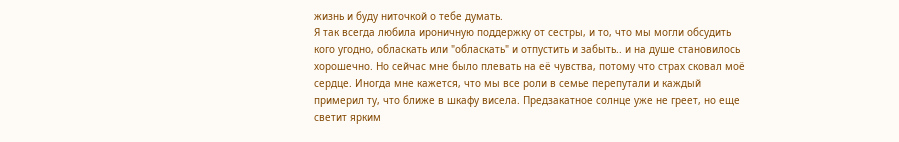жизнь и буду ниточкой о тебе думать.
Я так всегда любила ироничную поддержку от сестры, и то, что мы могли обсудить кого угодно, обласкать или "обласкать" и отпустить и забыть.. и на душе становилось хорошечно. Но сейчас мне было плевать на её чувства, потому что страх сковал моё сердце. Иногда мне кажется, что мы все роли в семье перепутали и каждый примерил ту, что ближе в шкафу висела. Предзакатное солнце уже не греет, но еще светит ярким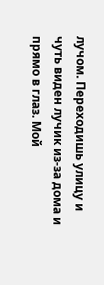лучом. Переходишь улицу и чуть виден лучик из-за дома и прямо в глаз. Мой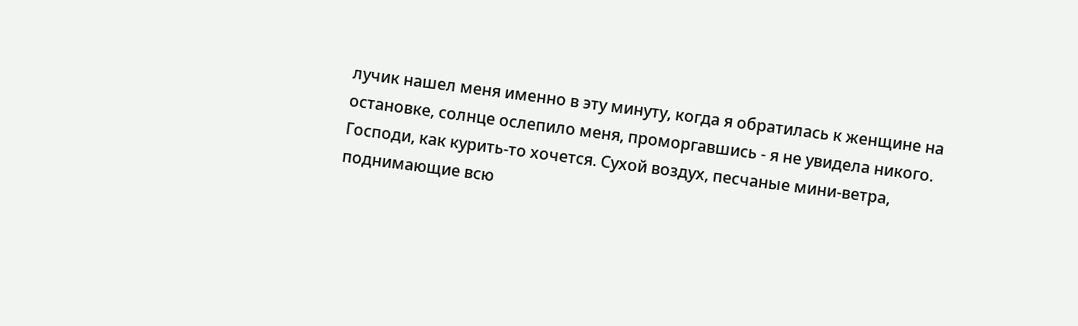лучик нашел меня именно в эту минуту, когда я обратилась к женщине на остановке, солнце ослепило меня, проморгавшись - я не увидела никого. Господи, как курить-то хочется. Сухой воздух, песчаные мини-ветра, поднимающие всю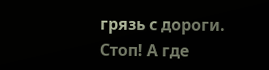грязь с дороги. Стоп! А где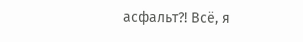асфальт?! Всё, я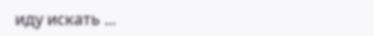иду искать ...